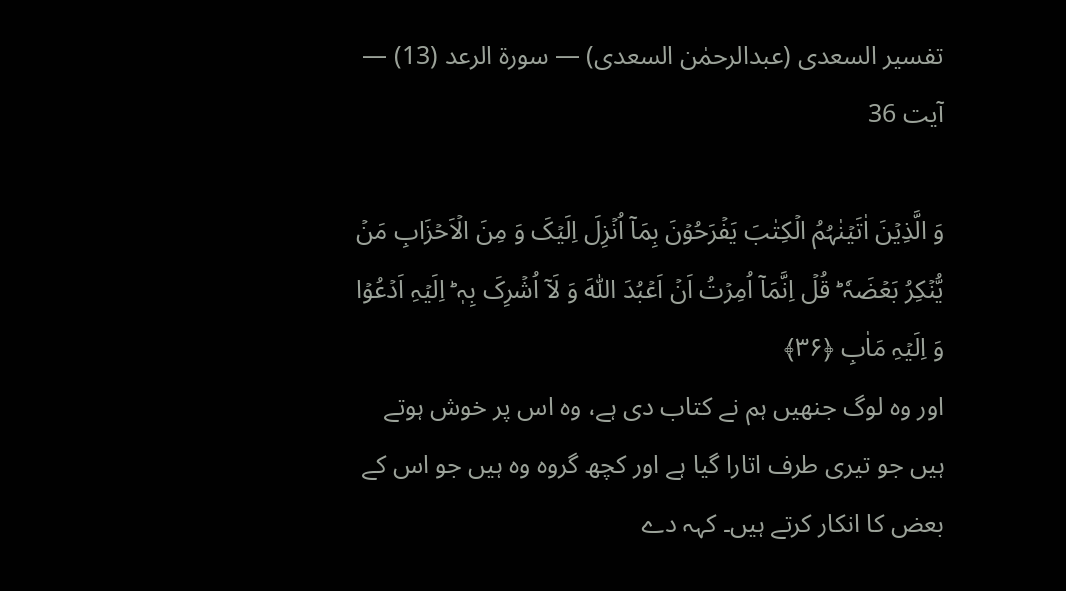تفسیر السعدی (عبدالرحمٰن السعدی) — سورۃ الرعد (13) — آیت 36

وَ الَّذِیۡنَ اٰتَیۡنٰہُمُ الۡکِتٰبَ یَفۡرَحُوۡنَ بِمَاۤ اُنۡزِلَ اِلَیۡکَ وَ مِنَ الۡاَحۡزَابِ مَنۡ یُّنۡکِرُ بَعۡضَہٗ ؕ قُلۡ اِنَّمَاۤ اُمِرۡتُ اَنۡ اَعۡبُدَ اللّٰہَ وَ لَاۤ اُشۡرِکَ بِہٖ ؕ اِلَیۡہِ اَدۡعُوۡا وَ اِلَیۡہِ مَاٰبِ ﴿۳۶﴾
اور وہ لوگ جنھیں ہم نے کتاب دی ہے، وہ اس پر خوش ہوتے ہیں جو تیری طرف اتارا گیا ہے اور کچھ گروہ وہ ہیں جو اس کے بعض کا انکار کرتے ہیں۔ کہہ دے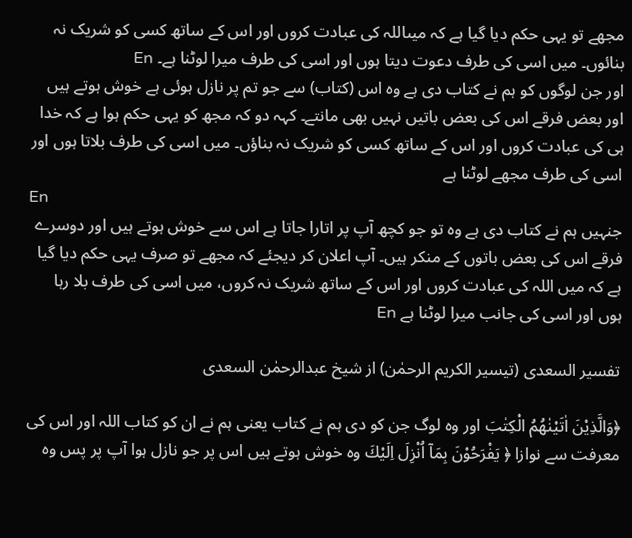مجھے تو یہی حکم دیا گیا ہے کہ میںاللہ کی عبادت کروں اور اس کے ساتھ کسی کو شریک نہ بنائوں۔ میں اسی کی طرف دعوت دیتا ہوں اور اسی کی طرف میرا لوٹنا ہے۔ En
اور جن لوگوں کو ہم نے کتاب دی ہے وہ اس (کتاب) سے جو تم پر نازل ہوئی ہے خوش ہوتے ہیں اور بعض فرقے اس کی بعض باتیں نہیں بھی مانتے۔ کہہ دو کہ مجھ کو یہی حکم ہوا ہے کہ خدا ہی کی عبادت کروں اور اس کے ساتھ کسی کو شریک نہ بناؤں۔ میں اسی کی طرف بلاتا ہوں اور اسی کی طرف مجھے لوٹنا ہے
En
جنہیں ہم نے کتاب دی ہے وه تو جو کچھ آپ پر اتارا جاتا ہے اس سے خوش ہوتے ہیں اور دوسرے فرقے اس کی بعض باتوں کے منکر ہیں۔ آپ اعلان کر دیجئے کہ مجھے تو صرف یہی حکم دیا گیا ہے کہ میں اللہ کی عبادت کروں اور اس کے ساتھ شریک نہ کروں، میں اسی کی طرف بلا رہا ہوں اور اسی کی جانب میرا لوٹنا ہے En

تفسیر السعدی (تیسیر الکریم الرحمٰن) از شیخ عبدالرحمٰن السعدی

﴿وَالَّذِیْنَ اٰتَیْنٰهُمُ الْكِتٰبَ اور وہ لوگ جن کو دی ہم نے کتاب یعنی ہم نے ان کو کتاب اللہ اور اس کی معرفت سے نوازا ﴿ یَفْرَحُوْنَ بِمَاۤ اُنْزِلَ اِلَیْكَ وہ خوش ہوتے ہیں اس پر جو نازل ہوا آپ پر پس وہ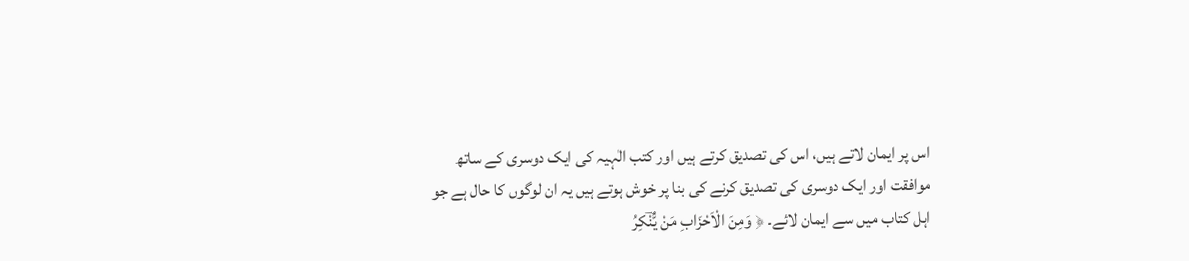اس پر ایمان لاتے ہیں، اس کی تصدیق کرتے ہیں اور کتب الٰہیہ کی ایک دوسری کے ساتھ موافقت اور ایک دوسری کی تصدیق کرنے کی بنا پر خوش ہوتے ہیں یہ ان لوگوں کا حال ہے جو اہل کتاب میں سے ایمان لائے۔ ﴿ وَمِنَ الْاَحْزَابِ مَنْ یُّنْؔكِرُ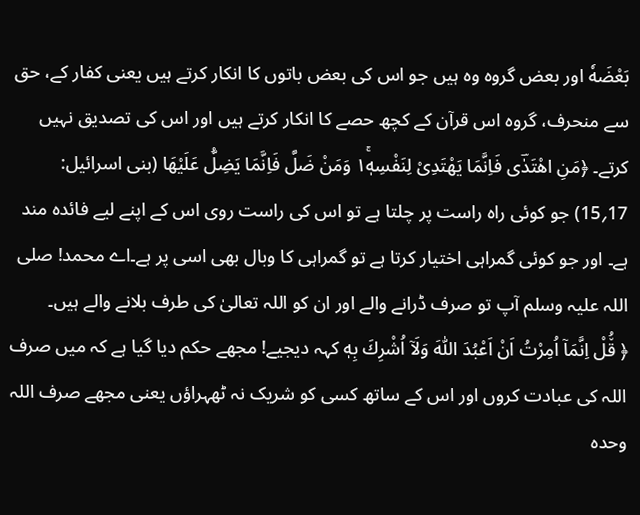بَعْضَهٗ اور بعض گروہ وہ ہیں جو اس کی بعض باتوں کا انکار کرتے ہیں یعنی کفار کے، حق سے منحرف، گروہ اس قرآن کے کچھ حصے کا انکار کرتے ہیں اور اس کی تصدیق نہیں کرتے۔ ﴿مَنِ اهْتَدٰؔى فَاِنَّمَا یَهْتَدِیْ لِنَفْسِهٖ١ۚ وَمَنْ ضَلَّ فَاِنَّمَا یَضِلُّ عَلَیْهَا (بنی اسرائیل: 17؍15) جو کوئی راہ راست پر چلتا ہے تو اس کی راست روی اس کے اپنے لیے فائدہ مند ہے۔ اور جو کوئی گمراہی اختیار کرتا ہے تو گمراہی کا وبال بھی اسی پر ہے۔اے محمد! صلی اللہ علیہ وسلم آپ تو صرف ڈرانے والے اور ان کو اللہ تعالیٰ کی طرف بلانے والے ہیں۔
﴿ قُ٘لْ اِنَّمَاۤ اُمِرْتُ اَنْ اَعْبُدَ اللّٰهَ وَلَاۤ اُشْرِكَ بِهٖ کہہ دیجیے! مجھے حکم دیا گیا ہے کہ میں صرف اللہ کی عبادت کروں اور اس کے ساتھ کسی کو شریک نہ ٹھہراؤں یعنی مجھے صرف اللہ وحدہ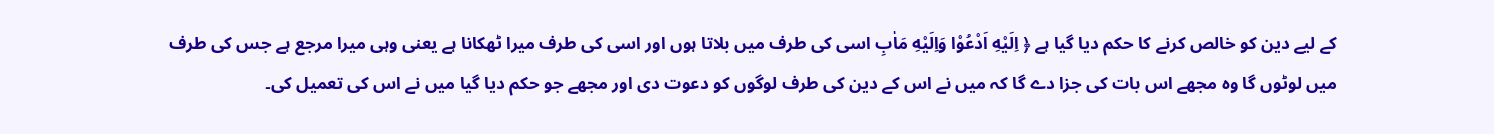کے لیے دین کو خالص کرنے کا حکم دیا گیا ہے ﴿ اِلَیْهِ اَدْعُوْا وَاِلَیْهِ مَاٰبِ اسی کی طرف میں بلاتا ہوں اور اسی کی طرف میرا ٹھکانا ہے یعنی وہی میرا مرجع ہے جس کی طرف میں لوٹوں گا وہ مجھے اس بات کی جزا دے گا کہ میں نے اس کے دین کی طرف لوگوں کو دعوت دی اور مجھے جو حکم دیا گیا میں نے اس کی تعمیل کی۔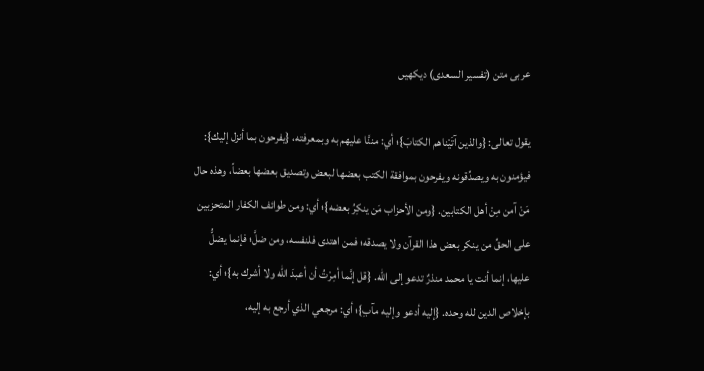عربی متن (تفسیر السعدی) دیکھیں

يقول تعالى: {والذين آتَيْناهم الكتابَ}؛ أي: مننَّا عليهم به وبمعرفته، {يفرحون بما أنزل إليك}: فيؤمنون به ويصدِّقونه ويفرحون بموافقة الكتب بعضها لبعض وتصديق بعضها بعضاً، وهذه حال مَنْ آمن مِنْ أهل الكتابين. {ومن الأحزاب مَن ينكِرُ بعضه}؛ أي: ومن طوائف الكفار المتحزبين على الحقِّ من ينكر بعض هذا القرآن ولا يصدقه؛ فمن اهتدى فلنفسه، ومن ضلَّ؛ فإنما يضلُّ عليها، إنما أنت يا محمد منذرٌ تدعو إلى الله. {قل إنَّما أمِرْتُ أن أعبدَ الله ولا أشرك به}؛ أي: بإخلاص الدين لله وحده. {إليه أدعو وإليه مآبِ}؛ أي: مرجعي الذي أرجع به إليه،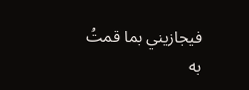فيجازيني بما قمتُ به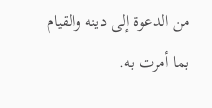من الدعوة إلى دينه والقيام بما أمرت به.